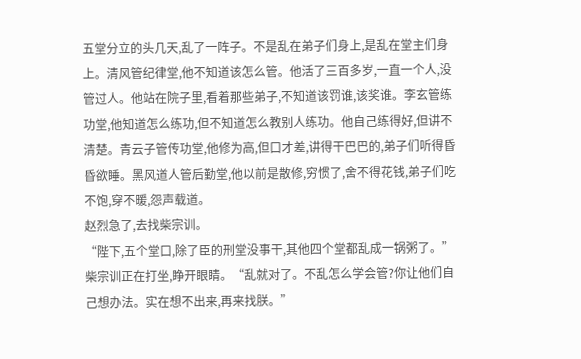五堂分立的头几天,乱了一阵子。不是乱在弟子们身上,是乱在堂主们身上。清风管纪律堂,他不知道该怎么管。他活了三百多岁,一直一个人,没管过人。他站在院子里,看着那些弟子,不知道该罚谁,该奖谁。李玄管练功堂,他知道怎么练功,但不知道怎么教别人练功。他自己练得好,但讲不清楚。青云子管传功堂,他修为高,但口才差,讲得干巴巴的,弟子们听得昏昏欲睡。黑风道人管后勤堂,他以前是散修,穷惯了,舍不得花钱,弟子们吃不饱,穿不暖,怨声载道。
赵烈急了,去找柴宗训。
“陛下,五个堂口,除了臣的刑堂没事干,其他四个堂都乱成一锅粥了。”
柴宗训正在打坐,睁开眼睛。“乱就对了。不乱怎么学会管?你让他们自己想办法。实在想不出来,再来找朕。”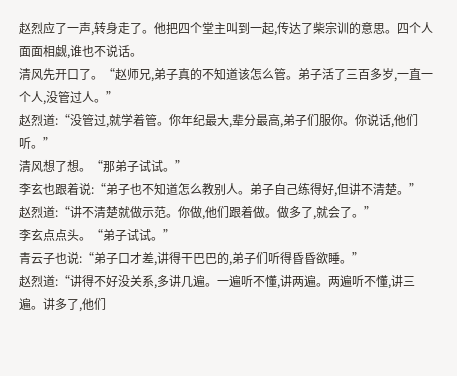赵烈应了一声,转身走了。他把四个堂主叫到一起,传达了柴宗训的意思。四个人面面相觑,谁也不说话。
清风先开口了。“赵师兄,弟子真的不知道该怎么管。弟子活了三百多岁,一直一个人,没管过人。”
赵烈道:“没管过,就学着管。你年纪最大,辈分最高,弟子们服你。你说话,他们听。”
清风想了想。“那弟子试试。”
李玄也跟着说:“弟子也不知道怎么教别人。弟子自己练得好,但讲不清楚。”
赵烈道:“讲不清楚就做示范。你做,他们跟着做。做多了,就会了。”
李玄点点头。“弟子试试。”
青云子也说:“弟子口才差,讲得干巴巴的,弟子们听得昏昏欲睡。”
赵烈道:“讲得不好没关系,多讲几遍。一遍听不懂,讲两遍。两遍听不懂,讲三遍。讲多了,他们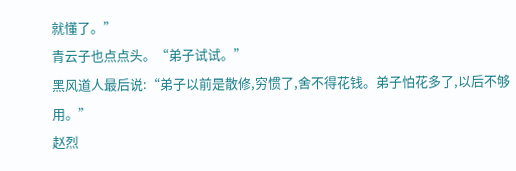就懂了。”
青云子也点点头。“弟子试试。”
黑风道人最后说:“弟子以前是散修,穷惯了,舍不得花钱。弟子怕花多了,以后不够用。”
赵烈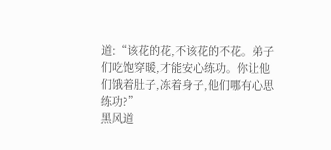道:“该花的花,不该花的不花。弟子们吃饱穿暖,才能安心练功。你让他们饿着肚子,冻着身子,他们哪有心思练功?”
黑风道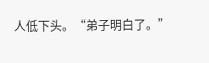人低下头。“弟子明白了。”